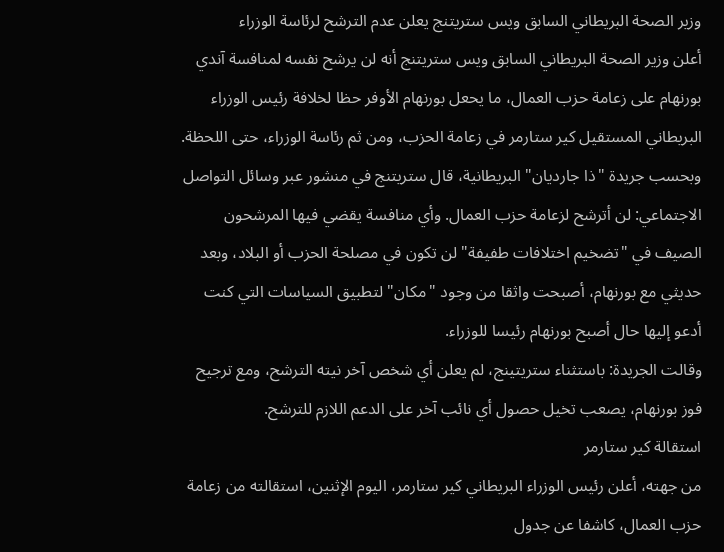وزير الصحة البريطاني السابق ويس ستريتنج يعلن عدم الترشح لرئاسة الوزراء
أعلن وزير الصحة البريطاني السابق ويس ستريتنج أنه لن يرشح نفسه لمنافسة آندي بورنهام على زعامة حزب العمال، ما يحعل بورنهام الأوفر حظا لخلافة رئيس الوزراء البريطاني المستقيل كير ستارمر في زعامة الحزب، ومن ثم رئاسة الوزراء، حتى اللحظة.
وبحسب جريدة "ذا جارديان" البريطانية، قال ستريتنج في منشور عبر وسائل التواصل الاجتماعي: لن أترشح لزعامة حزب العمال. وأي منافسة يقضي فيها المرشحون الصيف في "تضخيم اختلافات طفيفة" لن تكون في مصلحة الحزب أو البلاد، وبعد حديثي مع بورنهام، أصبحت واثقا من وجود "مكان" لتطبيق السياسات التي كنت أدعو إليها حال أصبح بورنهام رئيسا للوزراء.
وقالت الجريدة: باستثناء ستريتينج، لم يعلن أي شخص آخر نيته الترشح، ومع ترجيح فوز بورنهام، يصعب تخيل حصول أي نائب آخر على الدعم اللازم للترشح.
استقالة كير ستارمر
من جهته، أعلن رئيس الوزراء البريطاني كير ستارمر، اليوم الإثنين، استقالته من زعامة حزب العمال، كاشفا عن جدول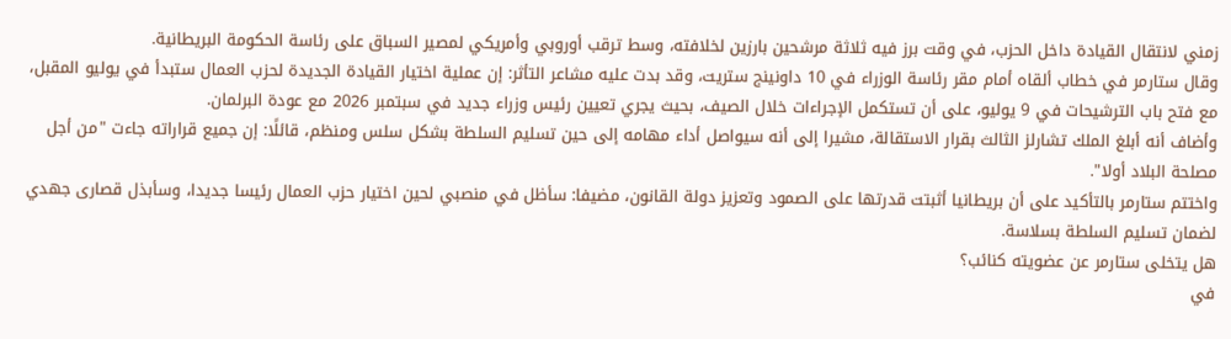زمني لانتقال القيادة داخل الحزب، في وقت برز فيه ثلاثة مرشحين بارزين لخلافته، وسط ترقب أوروبي وأمريكي لمصير السباق على رئاسة الحكومة البريطانية.
وقال ستارمر في خطاب ألقاه أمام مقر رئاسة الوزراء في 10 داونينج ستريت، وقد بدت عليه مشاعر التأثر: إن عملية اختيار القيادة الجديدة لحزب العمال ستبدأ في يوليو المقبل، مع فتح باب الترشيحات في 9 يوليو، على أن تستكمل الإجراءات خلال الصيف، بحيث يجري تعيين رئيس وزراء جديد في سبتمبر 2026 مع عودة البرلمان.
وأضاف أنه أبلغ الملك تشارلز الثالث بقرار الاستقالة، مشيرا إلى أنه سيواصل أداء مهامه إلى حين تسليم السلطة بشكل سلس ومنظم، قائلًا: إن جميع قراراته جاءت "من أجل مصلحة البلاد أولا".
واختتم ستارمر بالتأكيد على أن بريطانيا أثبتت قدرتها على الصمود وتعزيز دولة القانون، مضيفا: سأظل في منصبي لحين اختيار حزب العمال رئيسا جديدا، وسأبذل قصارى جهدي لضمان تسليم السلطة بسلاسة.
هل يتخلى ستارمر عن عضويته كنائب؟
في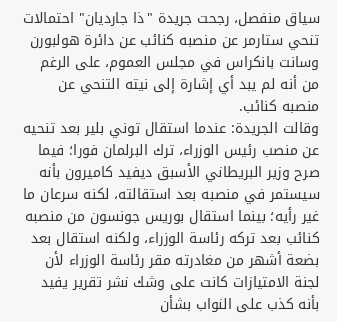سياق منفصل، رجحت جريدة "ذا جارديان" احتمالات تنحي ستارمر عن منصبه كنائب عن دائرة هولبورن وسانت بانكراس في مجلس العموم، على الرغم من أنه لم يبد أي إشارة إلى نيته التنحي عن منصبه كنائب.
وقالت الجريدة: عندما استقال توني بلير بعد تنحيه عن منصب رئيس الوزراء، ترك البرلمان فورا؛ فيما صرح وزير البريطاني الأسبق ديفيد كاميرون بأنه سيستمر في منصبه بعد استقالته، لكنه سرعان ما غير رأيه؛ بينما استقال بوريس جونسون من منصبه كنائب بعد تركه رئاسة الوزراء، ولكنه استقال بعد بضعة أشهر من مغادرته مقر رئاسة الوزراء لأن لجنة الامتيازات كانت على وشك نشر تقرير يفيد بأنه كذب على النواب بشأن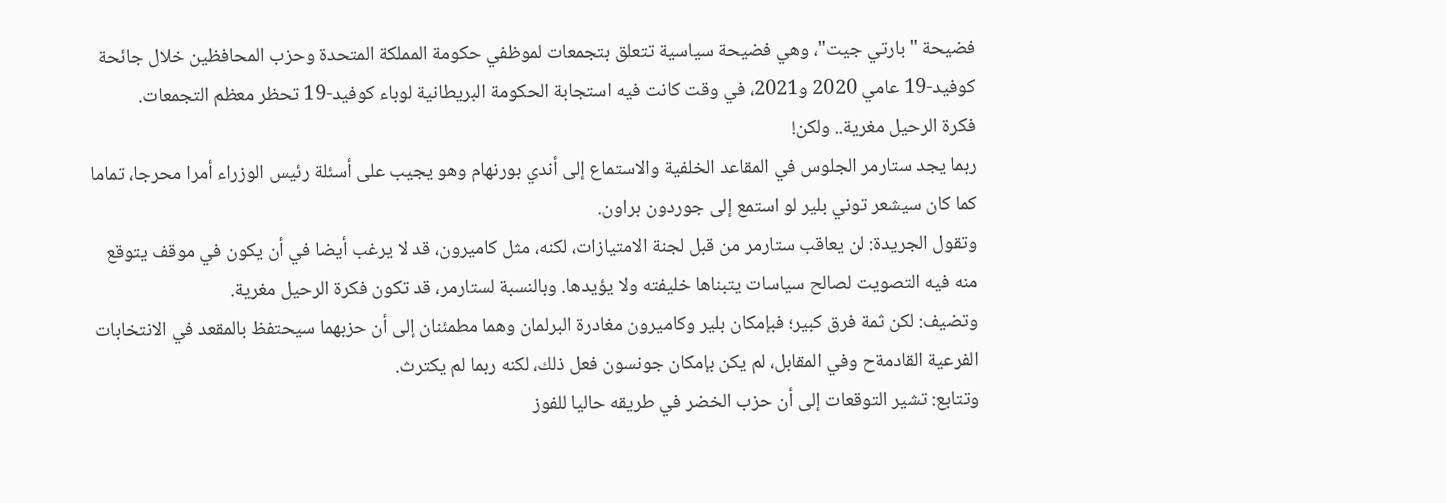فضيحة "بارتي جيت"، وهي فضيحة سياسية تتعلق بتجمعات لموظفي حكومة المملكة المتحدة وحزب المحافظين خلال جائحة كوفيد-19 عامي 2020 و2021، في وقت كانت فيه استجابة الحكومة البريطانية لوباء كوفيد-19 تحظر معظم التجمعات.
فكرة الرحيل مغرية.. ولكن!
ربما يجد ستارمر الجلوس في المقاعد الخلفية والاستماع إلى أندي بورنهام وهو يجيب على أسئلة رئيس الوزراء أمرا محرجا، تماما كما كان سيشعر توني بلير لو استمع إلى جوردون براون.
وتقول الجريدة: لن يعاقب ستارمر من قبل لجنة الامتيازات، لكنه، مثل كاميرون، قد لا يرغب أيضا في أن يكون في موقف يتوقع منه فيه التصويت لصالح سياسات يتبناها خليفته ولا يؤيدها. وبالنسبة لستارمر، قد تكون فكرة الرحيل مغرية.
وتضيف: لكن ثمة فرق كبير؛ فبإمكان بلير وكاميرون مغادرة البرلمان وهما مطمئنان إلى أن حزبهما سيحتفظ بالمقعد في الانتخابات الفرعية القادمةح وفي المقابل، لم يكن بإمكان جونسون فعل ذلك، لكنه ربما لم يكترث.
وتتابع: تشير التوقعات إلى أن حزب الخضر في طريقه حاليا للفوز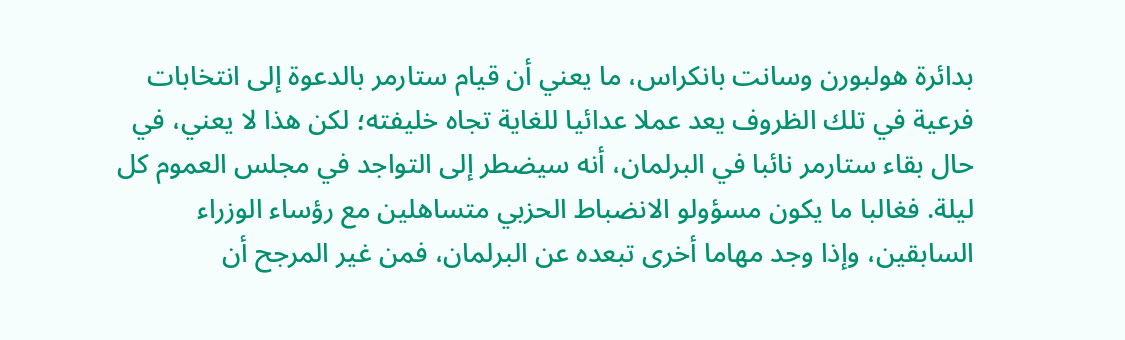بدائرة هولبورن وسانت بانكراس، ما يعني أن قيام ستارمر بالدعوة إلى انتخابات فرعية في تلك الظروف يعد عملا عدائيا للغاية تجاه خليفته؛ لكن هذا لا يعني، في حال بقاء ستارمر نائبا في البرلمان، أنه سيضطر إلى التواجد في مجلس العموم كل ليلة. فغالبا ما يكون مسؤولو الانضباط الحزبي متساهلين مع رؤساء الوزراء السابقين، وإذا وجد مهاما أخرى تبعده عن البرلمان، فمن غير المرجح أن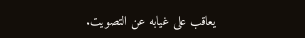يعاقب على غيابه عن التصويت.